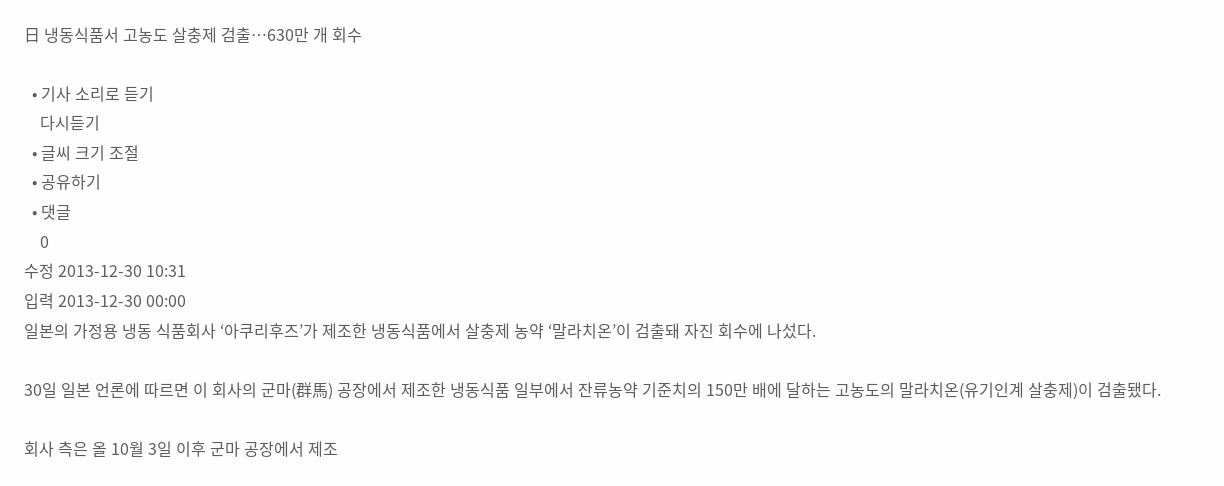日 냉동식품서 고농도 살충제 검출…630만 개 회수

  • 기사 소리로 듣기
    다시듣기
  • 글씨 크기 조절
  • 공유하기
  • 댓글
    0
수정 2013-12-30 10:31
입력 2013-12-30 00:00
일본의 가정용 냉동 식품회사 ‘아쿠리후즈’가 제조한 냉동식품에서 살충제 농약 ‘말라치온’이 검출돼 자진 회수에 나섰다.

30일 일본 언론에 따르면 이 회사의 군마(群馬) 공장에서 제조한 냉동식품 일부에서 잔류농약 기준치의 150만 배에 달하는 고농도의 말라치온(유기인계 살충제)이 검출됐다.

회사 측은 올 10월 3일 이후 군마 공장에서 제조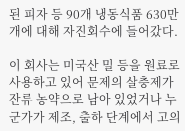된 피자 등 90개 냉동식품 630만 개에 대해 자진회수에 들어갔다.

이 회사는 미국산 밀 등을 원료로 사용하고 있어 문제의 살충제가 잔류 농약으로 남아 있었거나 누군가가 제조, 출하 단계에서 고의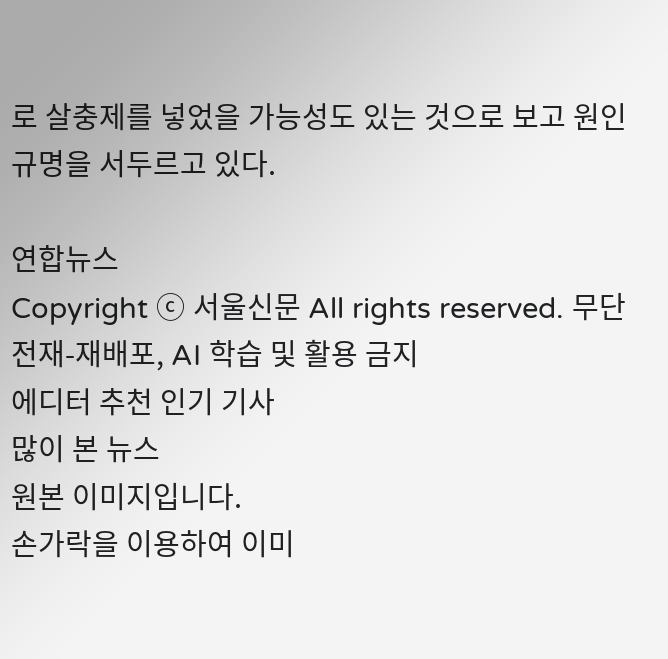로 살충제를 넣었을 가능성도 있는 것으로 보고 원인 규명을 서두르고 있다.

연합뉴스
Copyright ⓒ 서울신문 All rights reserved. 무단 전재-재배포, AI 학습 및 활용 금지
에디터 추천 인기 기사
많이 본 뉴스
원본 이미지입니다.
손가락을 이용하여 이미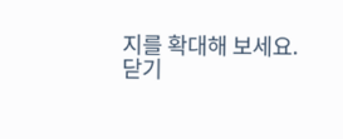지를 확대해 보세요.
닫기